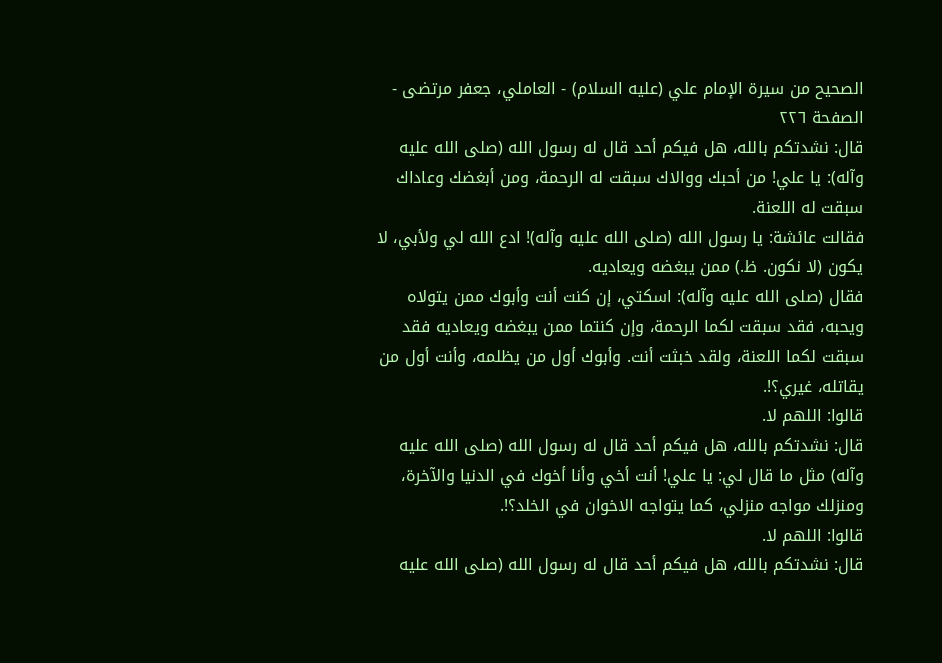الصحيح من سيرة الإمام علي (عليه السلام) - العاملي، جعفر مرتضى - الصفحة ٢٢٦
قال: نشدتكم بالله، هل فيكم أحد قال له رسول الله (صلى الله عليه وآله): يا علي! من أحبك ووالاك سبقت له الرحمة، ومن أبغضك وعاداك سبقت له اللعنة.
فقالت عائشة: يا رسول الله (صلى الله عليه وآله)! ادع الله لي ولأبي، لا يكون (لا نكون. ظ.) ممن يبغضه ويعاديه.
فقال (صلى الله عليه وآله): اسكتي، إن كنت أنت وأبوك ممن يتولاه ويحبه، فقد سبقت لكما الرحمة، وإن كنتما ممن يبغضه ويعاديه فقد سبقت لكما اللعنة، ولقد خبثت أنت. وأبوك أول من يظلمه، وأنت أول من يقاتله، غيري؟!.
قالوا: اللهم لا.
قال: نشدتكم بالله، هل فيكم أحد قال له رسول الله (صلى الله عليه وآله) مثل ما قال لي: يا علي! أنت أخي وأنا أخوك في الدنيا والآخرة، ومنزلك مواجه منزلي، كما يتواجه الاخوان في الخلد؟!.
قالوا: اللهم لا.
قال: نشدتكم بالله، هل فيكم أحد قال له رسول الله (صلى الله عليه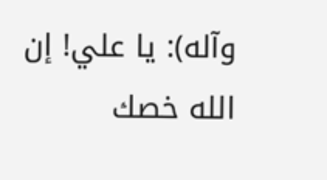وآله): يا علي! إن الله خصك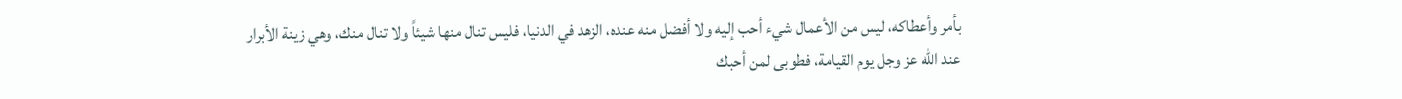بأمر وأعطاكه، ليس من الأعمال شيء أحب إليه ولا أفضل منه عنده، الزهد في الدنيا، فليس تنال منها شيئاً ولا تنال منك، وهي زينة الأبرار عند الله عز وجل يوم القيامة، فطوبى لمن أحبك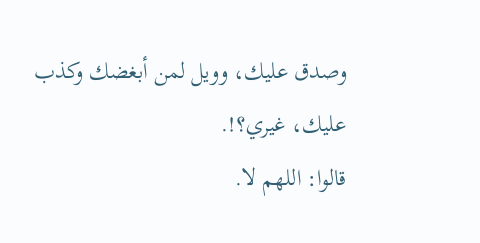وصدق عليك، وويل لمن أبغضك وكذب عليك، غيري؟!.
قالوا: اللهم لا.